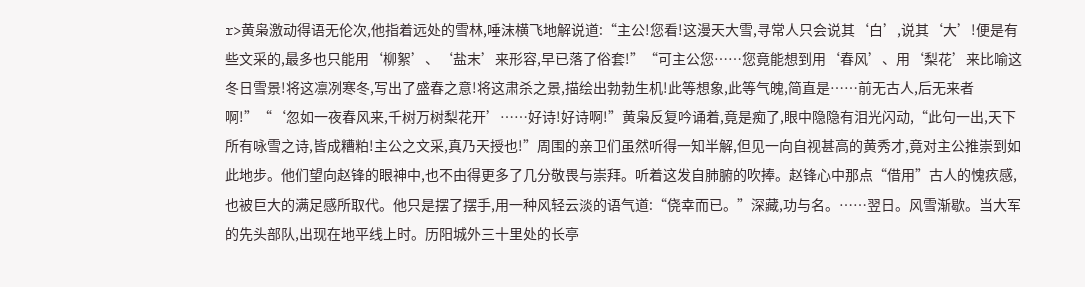r>黄枭激动得语无伦次,他指着远处的雪林,唾沫横飞地解说道:“主公!您看!这漫天大雪,寻常人只会说其‘白’,说其‘大’!便是有些文采的,最多也只能用‘柳絮’、‘盐末’来形容,早已落了俗套!”“可主公您……您竟能想到用‘春风’、用‘梨花’来比喻这冬日雪景!将这凛冽寒冬,写出了盛春之意!将这肃杀之景,描绘出勃勃生机!此等想象,此等气魄,简直是……前无古人,后无来者啊!”“‘忽如一夜春风来,千树万树梨花开’……好诗!好诗啊!”黄枭反复吟诵着,竟是痴了,眼中隐隐有泪光闪动,“此句一出,天下所有咏雪之诗,皆成糟粕!主公之文采,真乃天授也!”周围的亲卫们虽然听得一知半解,但见一向自视甚高的黄秀才,竟对主公推崇到如此地步。他们望向赵锋的眼神中,也不由得更多了几分敬畏与崇拜。听着这发自肺腑的吹捧。赵锋心中那点“借用”古人的愧疚感,也被巨大的满足感所取代。他只是摆了摆手,用一种风轻云淡的语气道:“侥幸而已。”深藏,功与名。……翌日。风雪渐歇。当大军的先头部队,出现在地平线上时。历阳城外三十里处的长亭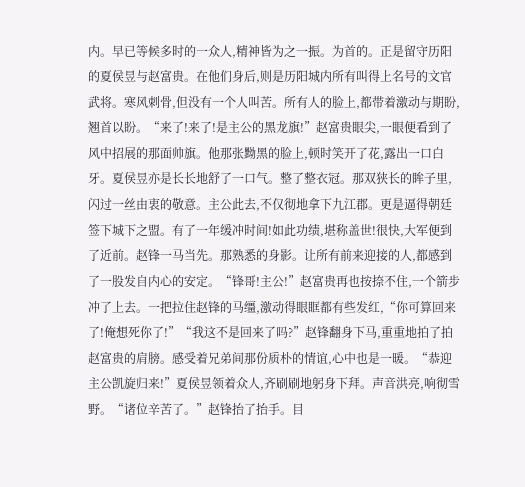内。早已等候多时的一众人,精神皆为之一振。为首的。正是留守历阳的夏侯昱与赵富贵。在他们身后,则是历阳城内所有叫得上名号的文官武将。寒风刺骨,但没有一个人叫苦。所有人的脸上,都带着激动与期盼,翘首以盼。“来了!来了!是主公的黑龙旗!”赵富贵眼尖,一眼便看到了风中招展的那面帅旗。他那张黝黑的脸上,顿时笑开了花,露出一口白牙。夏侯昱亦是长长地舒了一口气。整了整衣冠。那双狭长的眸子里,闪过一丝由衷的敬意。主公此去,不仅彻地拿下九江郡。更是逼得朝廷签下城下之盟。有了一年缓冲时间!如此功绩,堪称盖世!很快,大军便到了近前。赵锋一马当先。那熟悉的身影。让所有前来迎接的人,都感到了一股发自内心的安定。“锋哥!主公!”赵富贵再也按捺不住,一个箭步冲了上去。一把拉住赵锋的马缰,激动得眼眶都有些发红,“你可算回来了!俺想死你了!”“我这不是回来了吗?”赵锋翻身下马,重重地拍了拍赵富贵的肩膀。感受着兄弟间那份质朴的情谊,心中也是一暖。“恭迎主公凯旋归来!”夏侯昱领着众人,齐刷刷地躬身下拜。声音洪亮,响彻雪野。“诸位辛苦了。”赵锋抬了抬手。目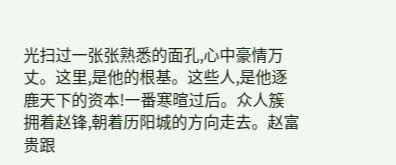光扫过一张张熟悉的面孔,心中豪情万丈。这里,是他的根基。这些人,是他逐鹿天下的资本!一番寒暄过后。众人簇拥着赵锋,朝着历阳城的方向走去。赵富贵跟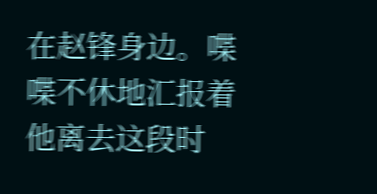在赵锋身边。喋喋不休地汇报着他离去这段时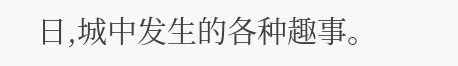日,城中发生的各种趣事。